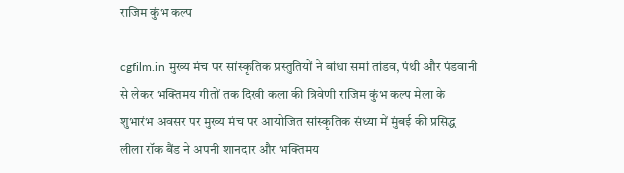राजिम कुंभ कल्प

cgfilm.in मुख्य मंच पर सांस्कृतिक प्रस्तुतियों ने बांधा समां तांडव, पंथी और पंडवानी से लेकर भक्तिमय गीतों तक दिखी कला की त्रिवेणी राजिम कुंभ कल्प मेला के शुभारंभ अवसर पर मुख्य मंच पर आयोजित सांस्कृतिक संध्या में मुंबई की प्रसिद्ध लीला रॉक बैंड ने अपनी शानदार और भक्तिमय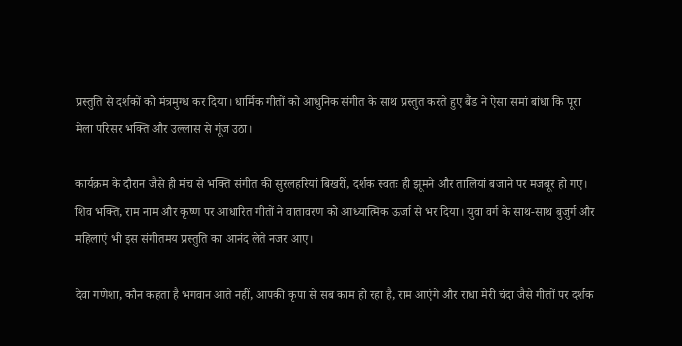प्रस्तुति से दर्शकों को मंत्रमुग्ध कर दिया। धार्मिक गीतों को आधुनिक संगीत के साथ प्रस्तुत करते हुए बैंड ने ऐसा समां बांधा कि पूरा मेला परिसर भक्ति और उल्लास से गूंज उठा।

कार्यक्रम के दौरान जैसे ही मंच से भक्ति संगीत की सुरलहरियां बिखरीं, दर्शक स्वतः ही झूमने और तालियां बजाने पर मजबूर हो गए। शिव भक्ति, राम नाम और कृष्ण पर आधारित गीतों ने वातावरण को आध्यात्मिक ऊर्जा से भर दिया। युवा वर्ग के साथ-साथ बुजुर्ग और महिलाएं भी इस संगीतमय प्रस्तुति का आनंद लेते नजर आए।

देवा गणेशा, कौन कहता है भगवान आते नहीं, आपकी कृपा से सब काम हो रहा है, राम आएंगे और राधा मेरी चंदा जैसे गीतों पर दर्शक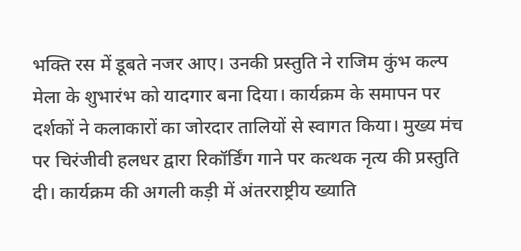भक्ति रस में डूबते नजर आए। उनकी प्रस्तुति ने राजिम कुंभ कल्प मेला के शुभारंभ को यादगार बना दिया। कार्यक्रम के समापन पर दर्शकों ने कलाकारों का जोरदार तालियों से स्वागत किया। मुख्य मंच पर चिरंजीवी हलधर द्वारा रिकॉर्डिंग गाने पर कत्थक नृत्य की प्रस्तुति दी। कार्यक्रम की अगली कड़ी में अंतरराष्ट्रीय ख्याति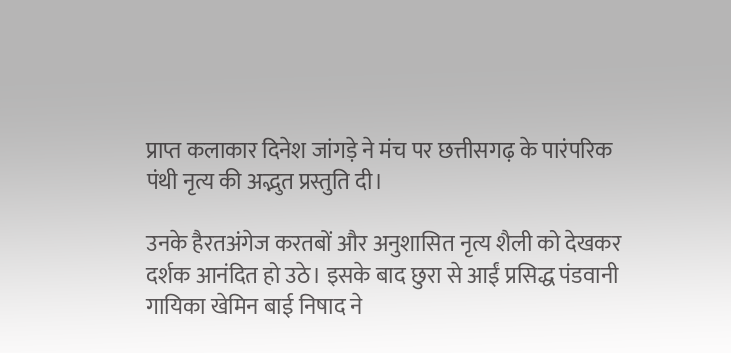प्राप्त कलाकार दिनेश जांगड़े ने मंच पर छत्तीसगढ़ के पारंपरिक पंथी नृत्य की अद्भुत प्रस्तुति दी।

उनके हैरतअंगेज करतबों और अनुशासित नृत्य शैली को देखकर दर्शक आनंदित हो उठे। इसके बाद छुरा से आईं प्रसिद्ध पंडवानी गायिका खेमिन बाई निषाद ने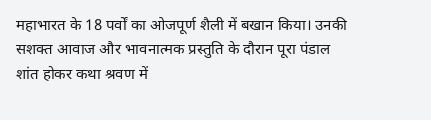महाभारत के 18 पर्वों का ओजपूर्ण शैली में बखान किया। उनकी सशक्त आवाज और भावनात्मक प्रस्तुति के दौरान पूरा पंडाल शांत होकर कथा श्रवण में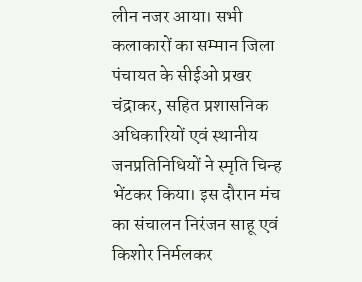लीन नजर आया। सभी कलाकारों का सम्मान जिला पंचायत के सीईओ प्रखर चंद्राकर, सहित प्रशासनिक अधिकारियों एवं स्थानीय जनप्रतिनिधियों ने स्मृति चिन्ह भेंटकर किया। इस दौरान मंच का संचालन निरंजन साहू एवं किशोर निर्मलकर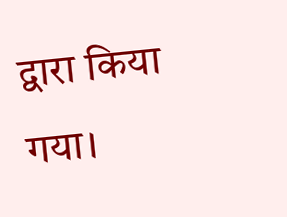द्वारा किया गया।